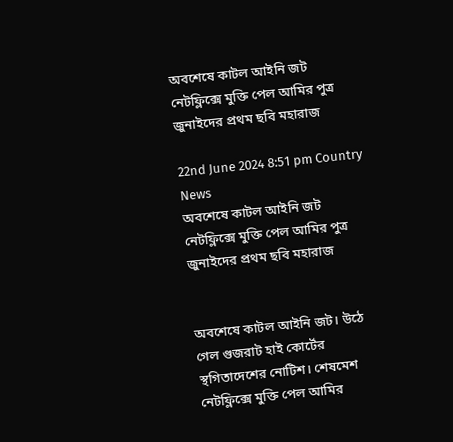অবশেষে কাটল আইনি জট নেটফ্লিক্সে মুক্তি পেল আমির পুত্র জুনাইদের প্রথম ছবি মহারাজ

22nd June 2024 8:51 pm Country News
অবশেষে কাটল আইনি জট নেটফ্লিক্সে মুক্তি পেল আমির পুত্র জুনাইদের প্রথম ছবি মহারাজ


অবশেষে কাটল আইনি জট। উঠে গেল গুজরাট হাই কোর্টের স্থগিতাদেশের নোটিশ। শেষমেশ নেটফ্লিক্সে মুক্তি পেল আমির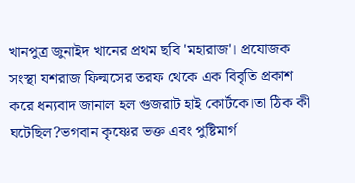খানপুত্র জুনাইদ খানের প্রথম ছবি 'মহারাজ'। প্রযোজক সংস্থা যশরাজ ফিল্মসের তরফ থেকে এক বিবৃতি প্রকাশ করে ধন্যবাদ জানাল হল গুজরাট হাই কোর্টকে।তা ঠিক কী ঘটেছিল?ভগবান কৃষ্ণের ভক্ত এবং পুষ্টিমার্গ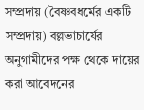সম্প্রদায় (বৈষ্ণবধর্মের একটি সম্প্রদায়) বল্লভাচার্যের অনুগামীদের পক্ষ থেকে দায়ের করা আবেদনের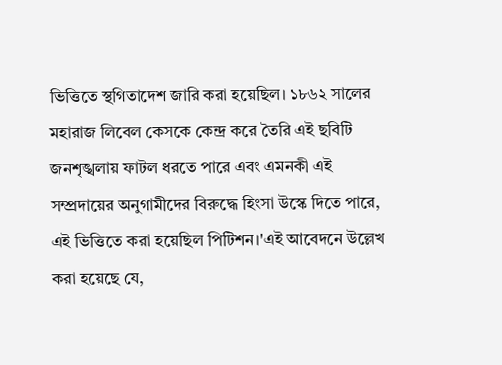ভিত্তিতে স্থগিতাদেশ জারি করা হয়েছিল। ১৮৬২ সালের মহারাজ লিবেল কেসকে কেন্দ্র করে তৈরি এই ছবিটি জনশৃঙ্খলায় ফাটল ধরতে পারে এবং এমনকী এই সম্প্রদায়ের অনুগামীদের বিরুদ্ধে হিংসা উস্কে দিতে পারে, এই ভিত্তিতে করা হয়েছিল পিটিশন।'এই আবেদনে উল্লেখ করা হয়েছে যে,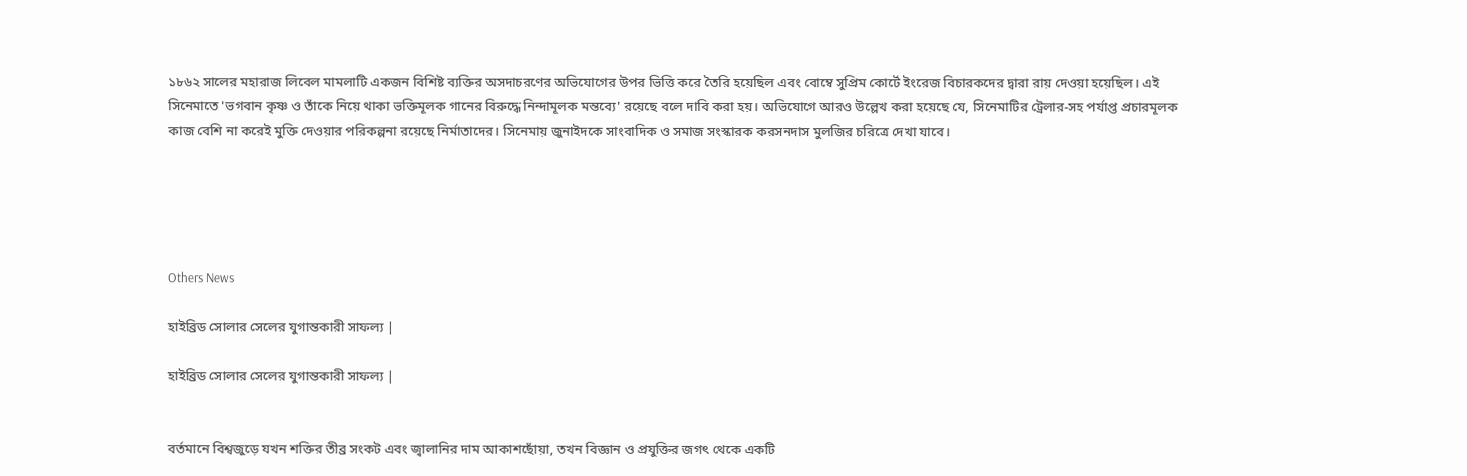১৮৬২ সালের মহারাজ লিবেল মামলাটি একজন বিশিষ্ট ব্যক্তির অসদাচরণের অভিযোগের উপর ভিত্তি করে তৈরি হয়েছিল এবং বোম্বে সুপ্রিম কোর্টে ইংরেজ বিচারকদের দ্বারা রায় দেওয়া হয়েছিল। এই সিনেমাতে 'ভগবান কৃষ্ণ ও তাঁকে নিয়ে থাকা ভক্তিমূলক গানের বিরুদ্ধে নিন্দামূলক মন্তব্যে' রয়েছে বলে দাবি করা হয়। অভিযোগে আরও উল্লেখ করা হয়েছে যে, সিনেমাটির ট্রেলার-সহ পর্যাপ্ত প্রচারমূলক কাজ বেশি না করেই মুক্তি দেওয়ার পরিকল্পনা রয়েছে নির্মাতাদের। সিনেমায় জুনাইদকে সাংবাদিক ও সমাজ সংস্কারক করসনদাস মুলজির চরিত্রে দেখা যাবে।





Others News

হাইব্রিড সোলার সেলের যুগান্তকারী সাফল্য |

হাইব্রিড সোলার সেলের যুগান্তকারী সাফল্য |


বর্তমানে বিশ্বজুড়ে যখন শক্তির তীব্র সংকট এবং জ্বালানির দাম আকাশছোঁয়া, তখন বিজ্ঞান ও প্রযুক্তির জগৎ থেকে একটি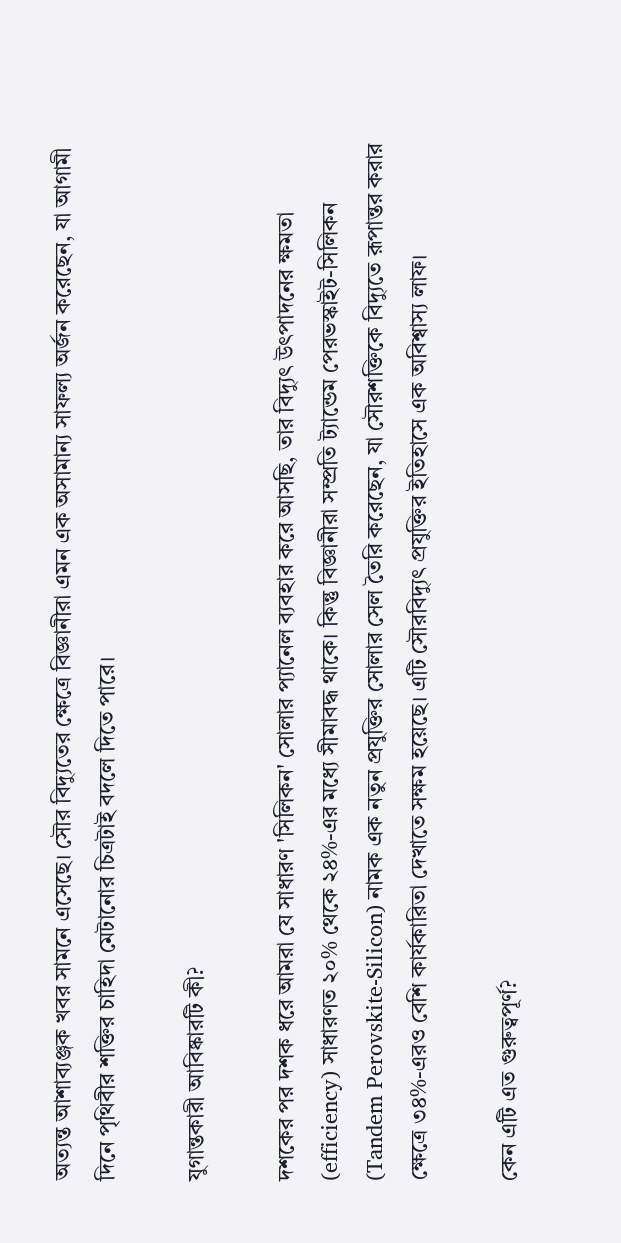অত্যন্ত আশাব্যঞ্জক খবর সামনে এসেছে। সৌর বিদ্যুতের ক্ষেত্রে বিজ্ঞানীরা এমন এক অসামান্য সাফল্য অর্জন করেছেন, যা আগামী দিনে পৃথিবীর শক্তির চাহিদা মেটানোর চিত্রটাই বদলে দিতে পারে।

যুগান্তকারী আবিষ্কারটি কী?

দশকের পর দশক ধরে আমরা যে সাধারণ 'সিলিকন' সোলার প্যানেল ব্যবহার করে আসছি, তার বিদ্যুৎ উৎপাদনের ক্ষমতা (efficiency) সাধারণত ২০% থেকে ২৪%-এর মধ্যে সীমাবদ্ধ থাকে। কিন্তু বিজ্ঞানীরা সম্প্রতি ট্যান্ডেম পেরভস্কাইট-সিলিকন (Tandem Perovskite-Silicon) নামক এক নতুন প্রযুক্তির সোলার সেল তৈরি করেছেন, যা সৌরশক্তিকে বিদ্যুতে রূপান্তর করার ক্ষেত্রে ৩৪%-এরও বেশি কার্যকারিতা দেখাতে সক্ষম হয়েছে। এটি সৌরবিদ্যুৎ প্রযুক্তির ইতিহাসে এক অবিশ্বাস্য লাফ।

কেন এটি এত গুরুত্বপূর্ণ?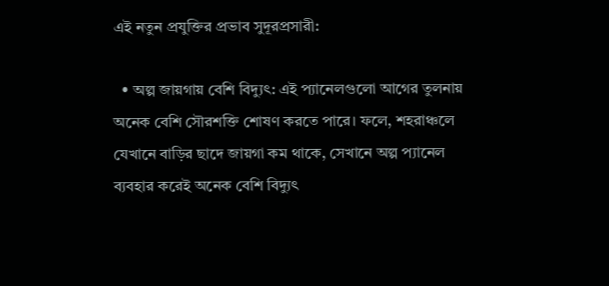এই নতুন প্রযুক্তির প্রভাব সুদূরপ্রসারী:

  • অল্প জায়গায় বেশি বিদ্যুৎ: এই প্যানেলগুলো আগের তুলনায় অনেক বেশি সৌরশক্তি শোষণ করতে পারে। ফলে, শহরাঞ্চলে যেখানে বাড়ির ছাদে জায়গা কম থাকে, সেখানে অল্প প্যানেল ব্যবহার করেই অনেক বেশি বিদ্যুৎ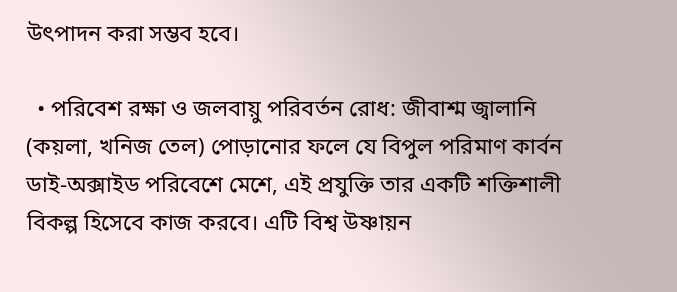উৎপাদন করা সম্ভব হবে।

  • পরিবেশ রক্ষা ও জলবায়ু পরিবর্তন রোধ: জীবাশ্ম জ্বালানি (কয়লা, খনিজ তেল) পোড়ানোর ফলে যে বিপুল পরিমাণ কার্বন ডাই-অক্সাইড পরিবেশে মেশে, এই প্রযুক্তি তার একটি শক্তিশালী বিকল্প হিসেবে কাজ করবে। এটি বিশ্ব উষ্ণায়ন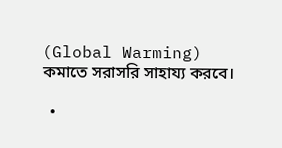(Global Warming) কমাতে সরাসরি সাহায্য করবে।

  •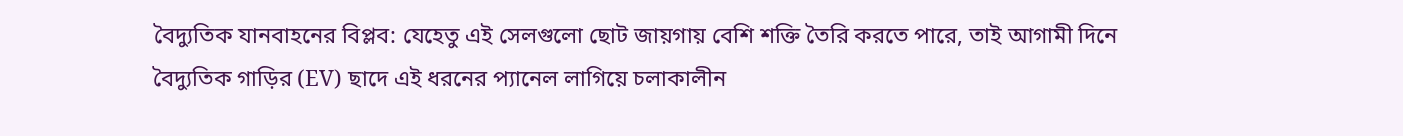বৈদ্যুতিক যানবাহনের বিপ্লব: যেহেতু এই সেলগুলো ছোট জায়গায় বেশি শক্তি তৈরি করতে পারে, তাই আগামী দিনে বৈদ্যুতিক গাড়ির (EV) ছাদে এই ধরনের প্যানেল লাগিয়ে চলাকালীন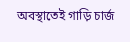অবস্থাতেই গাড়ি চার্জ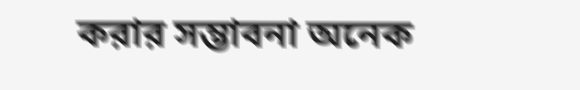করার সম্ভাবনা অনেক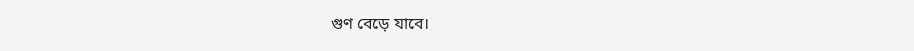গুণ বেড়ে যাবে।